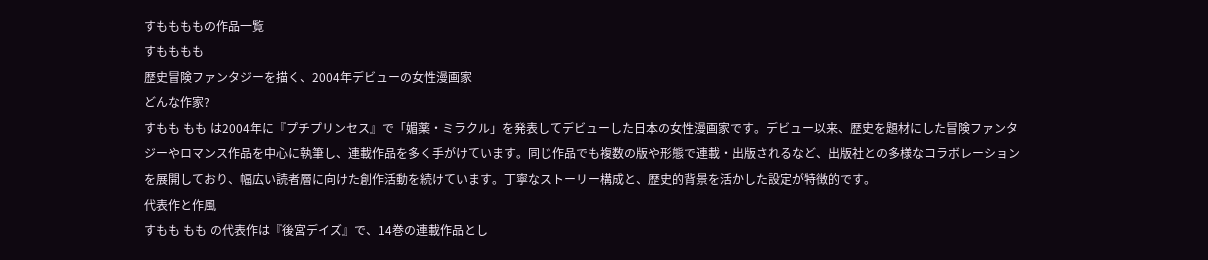すももももの作品一覧
すもももも
歴史冒険ファンタジーを描く、2004年デビューの女性漫画家
どんな作家?
すもも もも は2004年に『プチプリンセス』で「媚薬・ミラクル」を発表してデビューした日本の女性漫画家です。デビュー以来、歴史を題材にした冒険ファンタジーやロマンス作品を中心に執筆し、連載作品を多く手がけています。同じ作品でも複数の版や形態で連載・出版されるなど、出版社との多様なコラボレーションを展開しており、幅広い読者層に向けた創作活動を続けています。丁寧なストーリー構成と、歴史的背景を活かした設定が特徴的です。
代表作と作風
すもも もも の代表作は『後宮デイズ』で、14巻の連載作品とし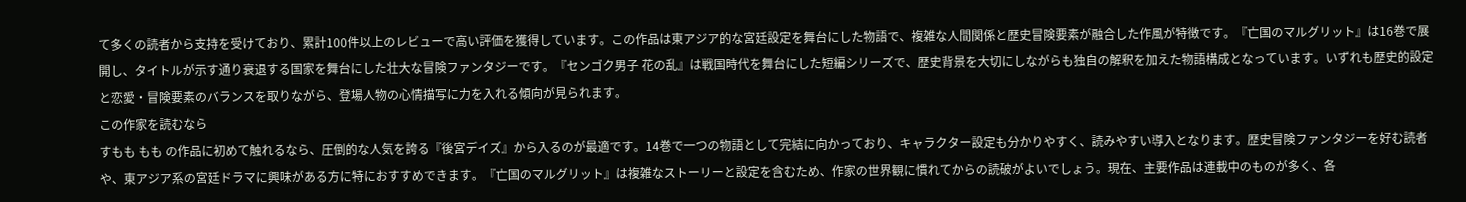て多くの読者から支持を受けており、累計100件以上のレビューで高い評価を獲得しています。この作品は東アジア的な宮廷設定を舞台にした物語で、複雑な人間関係と歴史冒険要素が融合した作風が特徴です。『亡国のマルグリット』は16巻で展開し、タイトルが示す通り衰退する国家を舞台にした壮大な冒険ファンタジーです。『センゴク男子 花の乱』は戦国時代を舞台にした短編シリーズで、歴史背景を大切にしながらも独自の解釈を加えた物語構成となっています。いずれも歴史的設定と恋愛・冒険要素のバランスを取りながら、登場人物の心情描写に力を入れる傾向が見られます。
この作家を読むなら
すもも もも の作品に初めて触れるなら、圧倒的な人気を誇る『後宮デイズ』から入るのが最適です。14巻で一つの物語として完結に向かっており、キャラクター設定も分かりやすく、読みやすい導入となります。歴史冒険ファンタジーを好む読者や、東アジア系の宮廷ドラマに興味がある方に特におすすめできます。『亡国のマルグリット』は複雑なストーリーと設定を含むため、作家の世界観に慣れてからの読破がよいでしょう。現在、主要作品は連載中のものが多く、各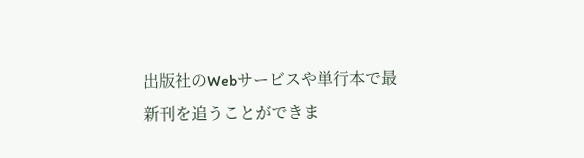出版社のWebサービスや単行本で最新刊を追うことができま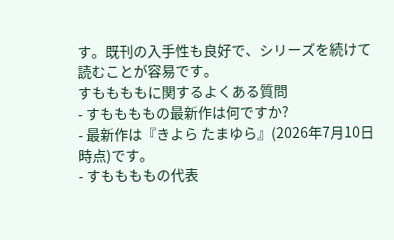す。既刊の入手性も良好で、シリーズを続けて読むことが容易です。
すももももに関するよくある質問
- すももももの最新作は何ですか?
- 最新作は『きよら たまゆら』(2026年7月10日時点)です。
- すももももの代表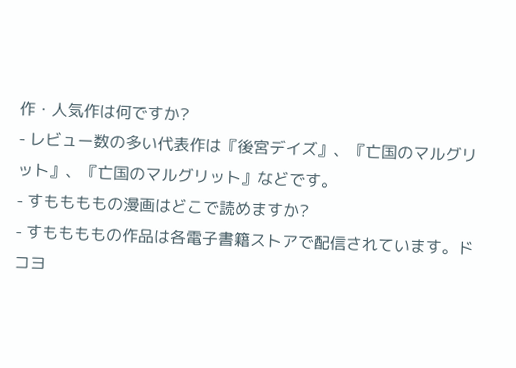作・人気作は何ですか?
- レビュー数の多い代表作は『後宮デイズ』、『亡国のマルグリット』、『亡国のマルグリット』などです。
- すももももの漫画はどこで読めますか?
- すももももの作品は各電子書籍ストアで配信されています。ドコヨ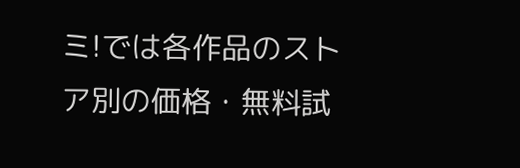ミ!では各作品のストア別の価格・無料試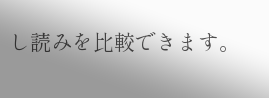し読みを比較できます。